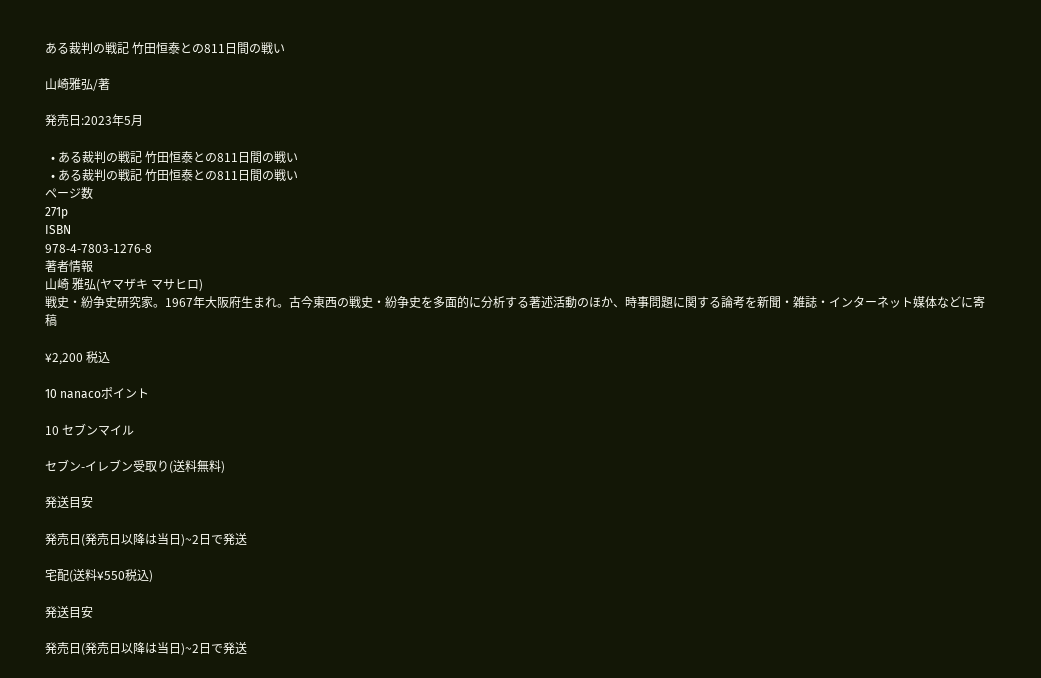ある裁判の戦記 竹田恒泰との811日間の戦い

山崎雅弘/著

発売日:2023年5月

  • ある裁判の戦記 竹田恒泰との811日間の戦い
  • ある裁判の戦記 竹田恒泰との811日間の戦い
ページ数
271p
ISBN
978-4-7803-1276-8
著者情報
山崎 雅弘(ヤマザキ マサヒロ)
戦史・紛争史研究家。1967年大阪府生まれ。古今東西の戦史・紛争史を多面的に分析する著述活動のほか、時事問題に関する論考を新聞・雑誌・インターネット媒体などに寄稿

¥2,200 税込

10 nanacoポイント

10 セブンマイル

セブン-イレブン受取り(送料無料)

発送目安

発売日(発売日以降は当日)~2日で発送

宅配(送料¥550税込)

発送目安

発売日(発売日以降は当日)~2日で発送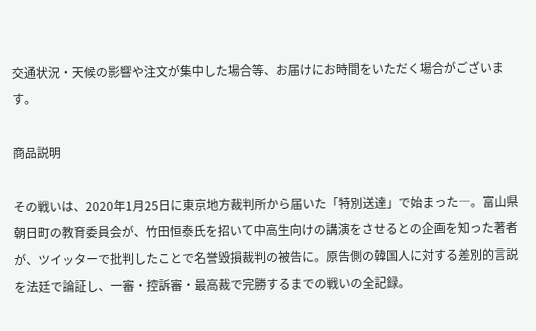交通状況・天候の影響や注文が集中した場合等、お届けにお時間をいただく場合がございます。

商品説明

その戦いは、2020年1月25日に東京地方裁判所から届いた「特別送達」で始まった―。富山県朝日町の教育委員会が、竹田恒泰氏を招いて中高生向けの講演をさせるとの企画を知った著者が、ツイッターで批判したことで名誉毀損裁判の被告に。原告側の韓国人に対する差別的言説を法廷で論証し、一審・控訴審・最高裁で完勝するまでの戦いの全記録。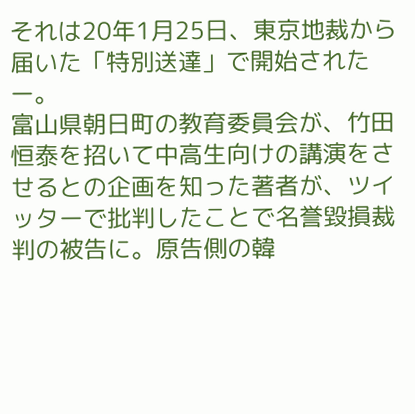それは20年1月25日、東京地裁から届いた「特別送達」で開始されたー。
富山県朝日町の教育委員会が、竹田恒泰を招いて中高生向けの講演をさせるとの企画を知った著者が、ツイッターで批判したことで名誉毀損裁判の被告に。原告側の韓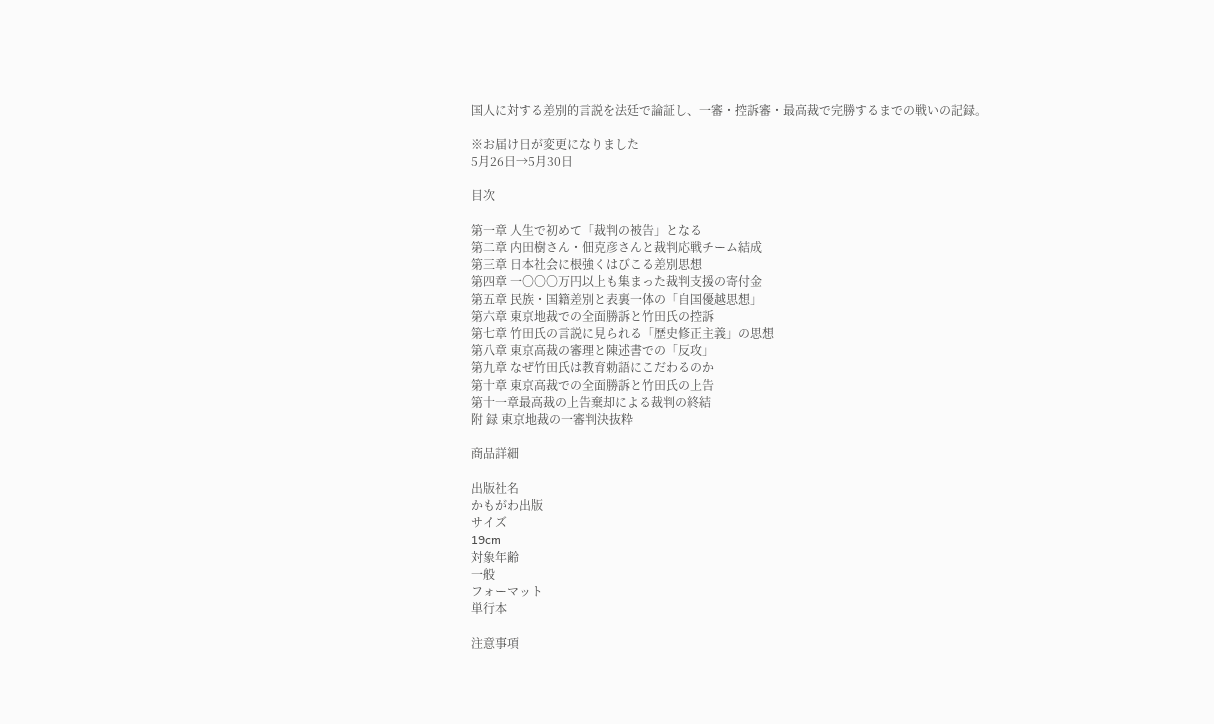国人に対する差別的言説を法廷で論証し、一審・控訴審・最高裁で完勝するまでの戦いの記録。

※お届け日が変更になりました
5月26日→5月30日

目次

第一章 人生で初めて「裁判の被告」となる
第二章 内田樹さん・佃克彦さんと裁判応戦チーム結成
第三章 日本社会に根強くはびこる差別思想
第四章 一〇〇〇万円以上も集まった裁判支援の寄付金
第五章 民族・国籍差別と表裏一体の「自国優越思想」
第六章 東京地裁での全面勝訴と竹田氏の控訴
第七章 竹田氏の言説に見られる「歴史修正主義」の思想
第八章 東京高裁の審理と陳述書での「反攻」
第九章 なぜ竹田氏は教育勅語にこだわるのか
第十章 東京高裁での全面勝訴と竹田氏の上告
第十一章最高裁の上告棄却による裁判の終結
附 録 東京地裁の一審判決抜粋

商品詳細

出版社名
かもがわ出版
サイズ
19cm
対象年齢
一般
フォーマット
単行本

注意事項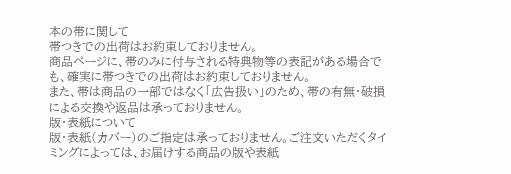本の帯に関して
帯つきでの出荷はお約束しておりません。
商品ページに、帯のみに付与される特典物等の表記がある場合でも、確実に帯つきでの出荷はお約束しておりません。
また、帯は商品の一部ではなく「広告扱い」のため、帯の有無・破損による交換や返品は承っておりません。
版・表紙について
版・表紙(カバー)のご指定は承っておりません。ご注文いただくタイミングによっては、お届けする商品の版や表紙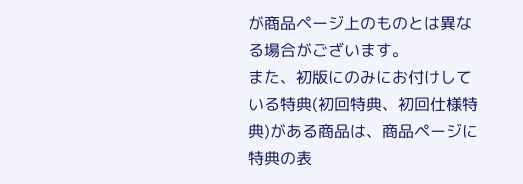が商品ページ上のものとは異なる場合がございます。
また、初版にのみにお付けしている特典(初回特典、初回仕様特典)がある商品は、商品ページに特典の表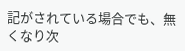記がされている場合でも、無くなり次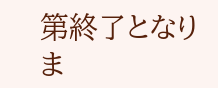第終了となりま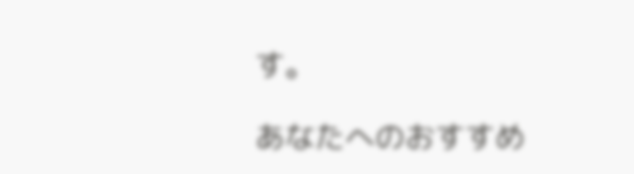す。

あなたへのおすすめ